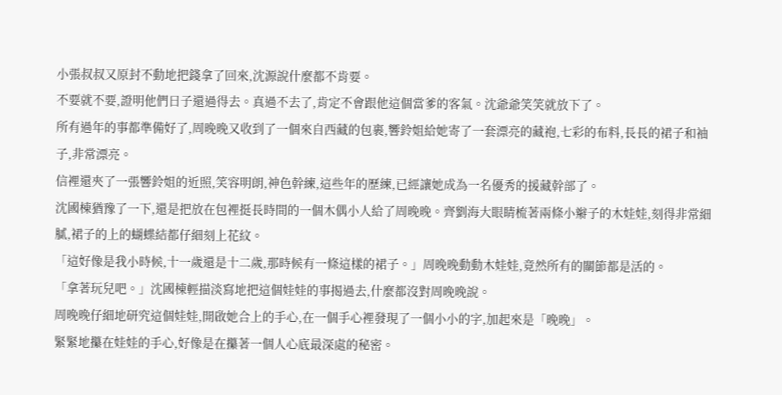小張叔叔又原封不動地把錢拿了回來,沈源說什麼都不肯要。
不要就不要,證明他們日子還過得去。真過不去了,肯定不會跟他這個當爹的客氣。沈爺爺笑笑就放下了。
所有過年的事都準備好了,周晚晚又收到了一個來自西藏的包裹,響鈴姐給她寄了一套漂亮的藏袍,七彩的布料,長長的裙子和袖子,非常漂亮。
信裡還夾了一張響鈴姐的近照,笑容明朗,神色幹練,這些年的歷練,已經讓她成為一名優秀的援藏幹部了。
沈國棟猶豫了一下,還是把放在包裡挺長時間的一個木偶小人給了周晚晚。齊劉海大眼睛梳著兩條小辮子的木娃娃,刻得非常細膩,裙子的上的蝴蝶結都仔細刻上花紋。
「這好像是我小時候,十一歲還是十二歲,那時候有一條這樣的裙子。」周晚晚動動木娃娃,竟然所有的關節都是活的。
「拿著玩兒吧。」沈國棟輕描淡寫地把這個娃娃的事揭過去,什麼都沒對周晚晚說。
周晚晚仔細地研究這個娃娃,開啟她合上的手心,在一個手心裡發現了一個小小的字,加起來是「晚晚」。
緊緊地攥在娃娃的手心,好像是在攥著一個人心底最深處的秘密。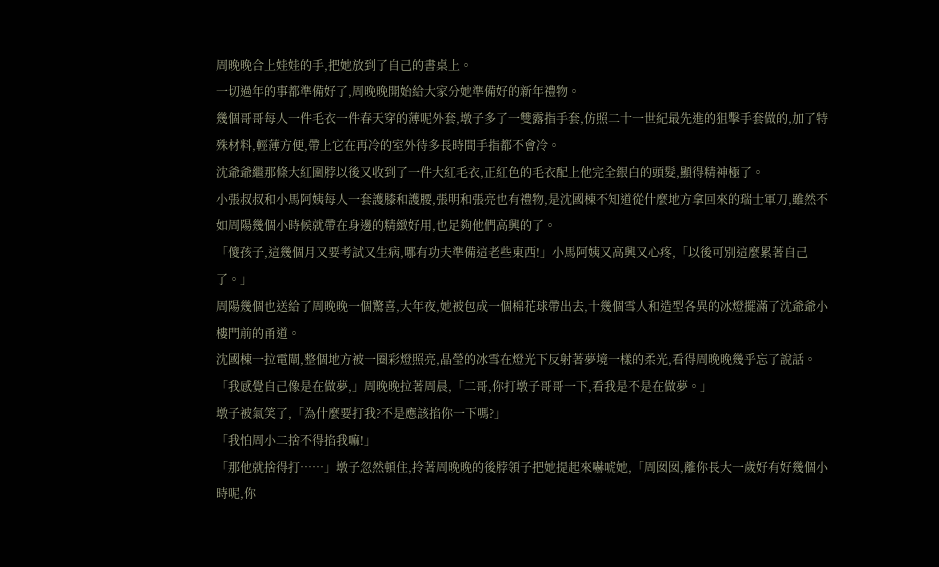周晚晚合上娃娃的手,把她放到了自己的書桌上。
一切過年的事都準備好了,周晚晚開始給大家分她準備好的新年禮物。
幾個哥哥每人一件毛衣一件春天穿的薄呢外套,墩子多了一雙露指手套,仿照二十一世紀最先進的狙擊手套做的,加了特殊材料,輕薄方便,帶上它在再冷的室外待多長時間手指都不會冷。
沈爺爺繼那條大紅圍脖以後又收到了一件大紅毛衣,正紅色的毛衣配上他完全銀白的頭髮,顯得精神極了。
小張叔叔和小馬阿姨每人一套護膝和護腰,張明和張亮也有禮物,是沈國棟不知道從什麼地方拿回來的瑞士軍刀,雖然不如周陽幾個小時候就帶在身邊的精緻好用,也足夠他們高興的了。
「傻孩子,這幾個月又要考試又生病,哪有功夫準備這老些東西!」小馬阿姨又高興又心疼,「以後可別這麼累著自己了。」
周陽幾個也送給了周晚晚一個驚喜,大年夜,她被包成一個棉花球帶出去,十幾個雪人和造型各異的冰燈擺滿了沈爺爺小樓門前的甬道。
沈國棟一拉電閘,整個地方被一圈彩燈照亮,晶瑩的冰雪在燈光下反射著夢境一樣的柔光,看得周晚晚幾乎忘了說話。
「我感覺自己像是在做夢,」周晚晚拉著周晨,「二哥,你打墩子哥哥一下,看我是不是在做夢。」
墩子被氣笑了,「為什麼要打我?不是應該掐你一下嗎?」
「我怕周小二捨不得掐我嘛!」
「那他就捨得打……」墩子忽然頓住,拎著周晚晚的後脖領子把她提起來嚇唬她,「周囡囡,離你長大一歲好有好幾個小時呢,你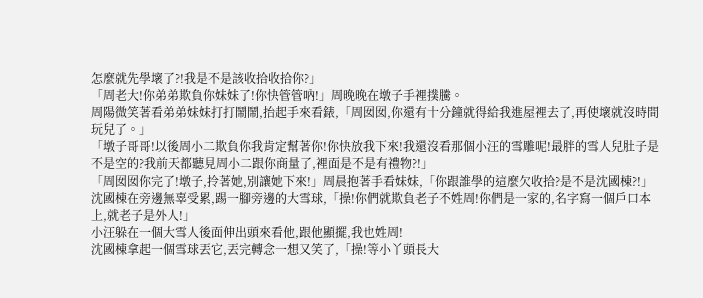怎麼就先學壞了?!我是不是該收拾收拾你?」
「周老大!你弟弟欺負你妹妹了!你快管管吶!」周晚晚在墩子手裡撲騰。
周陽微笑著看弟弟妹妹打打鬧鬧,抬起手來看錶,「周囡囡,你還有十分鐘就得給我進屋裡去了,再使壞就沒時間玩兒了。」
「墩子哥哥!以後周小二欺負你我肯定幫著你!你快放我下來!我還沒看那個小汪的雪雕呢!最胖的雪人兒肚子是不是空的?我前天都聽見周小二跟你商量了,裡面是不是有禮物?!」
「周囡囡你完了!墩子,拎著她,別讓她下來!」周晨抱著手看妹妹,「你跟誰學的這麼欠收拾?是不是沈國棟?!」
沈國棟在旁邊無辜受累,踢一腳旁邊的大雪球,「操!你們就欺負老子不姓周!你們是一家的,名字寫一個戶口本上,就老子是外人!」
小汪躲在一個大雪人後面伸出頭來看他,跟他顯擺,我也姓周!
沈國棟拿起一個雪球丟它,丟完轉念一想又笑了,「操!等小丫頭長大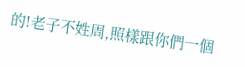的!老子不姓周,照樣跟你們一個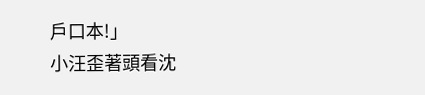戶口本!」
小汪歪著頭看沈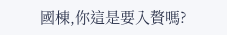國棟,你這是要入贅嗎?